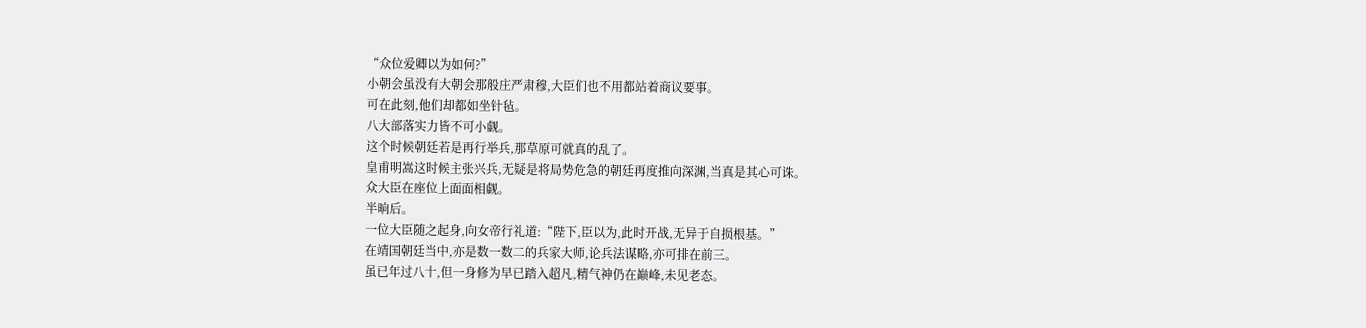“众位爱卿以为如何?”
小朝会虽没有大朝会那般庄严肃穆,大臣们也不用都站着商议要事。
可在此刻,他们却都如坐针毡。
八大部落实力皆不可小觑。
这个时候朝廷若是再行举兵,那草原可就真的乱了。
皇甫明嵩这时候主张兴兵,无疑是将局势危急的朝廷再度推向深渊,当真是其心可诛。
众大臣在座位上面面相觑。
半晌后。
一位大臣随之起身,向女帝行礼道:“陛下,臣以为,此时开战,无异于自损根基。”
在靖国朝廷当中,亦是数一数二的兵家大师,论兵法谋略,亦可排在前三。
虽已年过八十,但一身修为早已踏入超凡,精气神仍在巅峰,未见老态。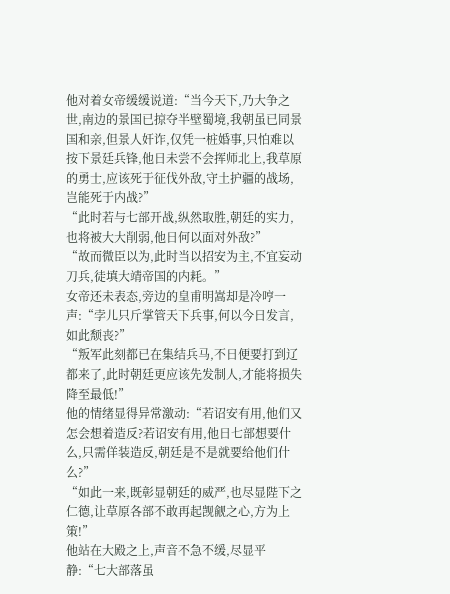他对着女帝缓缓说道:“当今天下,乃大争之世,南边的景国已掠夺半壁蜀境,我朝虽已同景国和亲,但景人奸诈,仅凭一桩婚事,只怕难以按下景廷兵锋,他日未尝不会挥师北上,我草原的勇士,应该死于征伐外敌,守土护疆的战场,岂能死于内战?”
“此时若与七部开战,纵然取胜,朝廷的实力,也将被大大削弱,他日何以面对外敌?”
“故而微臣以为,此时当以招安为主,不宜妄动刀兵,徒填大靖帝国的内耗。”
女帝还未表态,旁边的皇甫明嵩却是冷哼一声:“孛儿只斤掌管天下兵事,何以今日发言,如此颓丧?”
“叛军此刻都已在集结兵马,不日便要打到辽都来了,此时朝廷更应该先发制人,才能将损失降至最低!”
他的情绪显得异常激动:“若诏安有用,他们又怎会想着造反?若诏安有用,他日七部想要什么,只需佯装造反,朝廷是不是就要给他们什么?”
“如此一来,既彰显朝廷的威严,也尽显陛下之仁德,让草原各部不敢再起觊觎之心,方为上策!”
他站在大殿之上,声音不急不缓,尽显平静:“七大部落虽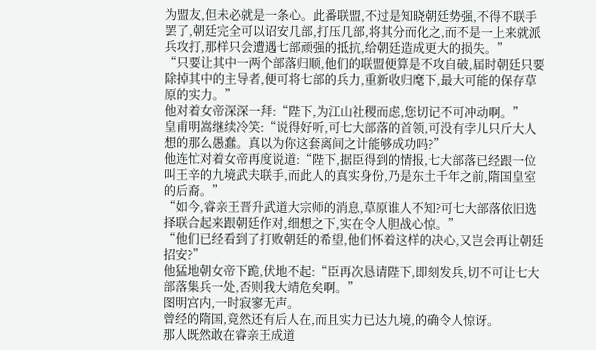为盟友,但未必就是一条心。此番联盟,不过是知晓朝廷势强,不得不联手罢了,朝廷完全可以诏安几部,打压几部,将其分而化之,而不是一上来就派兵攻打,那样只会遭遇七部顽强的抵抗,给朝廷造成更大的损失。”
“只要让其中一两个部落归顺,他们的联盟便算是不攻自破,届时朝廷只要除掉其中的主导者,便可将七部的兵力,重新收归麾下,最大可能的保存草原的实力。”
他对着女帝深深一拜:“陛下,为江山社稷而虑,您切记不可冲动啊。”
皇甫明嵩继续冷笑:“说得好听,可七大部落的首领,可没有孛儿只斤大人想的那么愚蠢。真以为你这套离间之计能够成功吗?”
他连忙对着女帝再度说道:“陛下,据臣得到的情报,七大部落已经跟一位叫王辛的九境武夫联手,而此人的真实身份,乃是东土千年之前,隋国皇室的后裔。”
“如今,睿亲王晋升武道大宗师的消息,草原谁人不知?可七大部落依旧选择联合起来跟朝廷作对,细想之下,实在令人胆战心惊。”
“他们已经看到了打败朝廷的希望,他们怀着这样的决心,又岂会再让朝廷招安?”
他猛地朝女帝下跪,伏地不起:“臣再次恳请陛下,即刻发兵,切不可让七大部落集兵一处,否则我大靖危矣啊。”
图明宫内,一时寂寥无声。
曾经的隋国,竟然还有后人在,而且实力已达九境,的确令人惊讶。
那人既然敢在睿亲王成道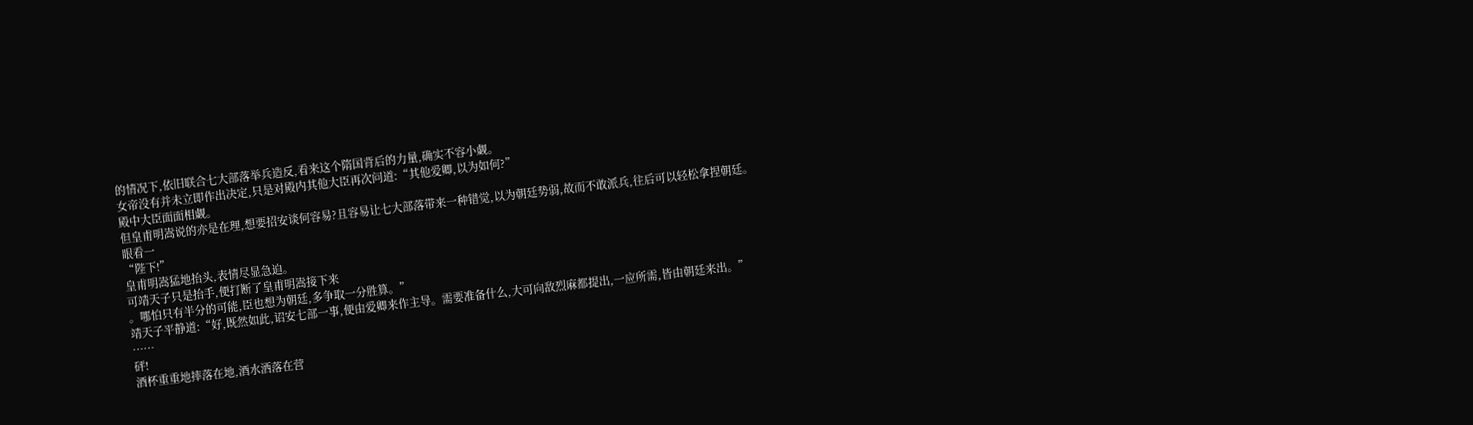的情况下,依旧联合七大部落举兵造反,看来这个隋国背后的力量,确实不容小觑。
女帝没有并未立即作出决定,只是对殿内其他大臣再次问道:“其他爱卿,以为如何?”
殿中大臣面面相觑。
但皇甫明嵩说的亦是在理,想要招安谈何容易?且容易让七大部落带来一种错觉,以为朝廷势弱,故而不敢派兵,往后可以轻松拿捏朝廷。
眼看一
“陛下!”
皇甫明嵩猛地抬头,表情尽显急迫。
可靖天子只是抬手,便打断了皇甫明嵩接下来
。哪怕只有半分的可能,臣也想为朝廷,多争取一分胜算。”
靖天子平静道:“好,既然如此,诏安七部一事,便由爱卿来作主导。需要准备什么,大可向敌烈麻都提出,一应所需,皆由朝廷来出。”
……
砰!
酒杯重重地摔落在地,酒水洒落在营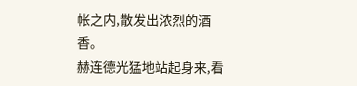帐之内,散发出浓烈的酒香。
赫连德光猛地站起身来,看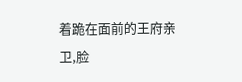着跪在面前的王府亲卫,脸